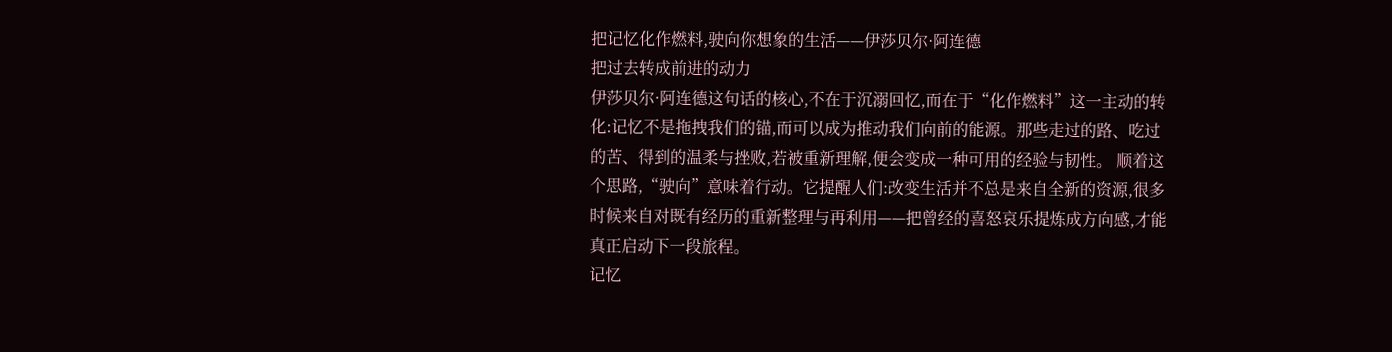把记忆化作燃料,驶向你想象的生活——伊莎贝尔·阿连德
把过去转成前进的动力
伊莎贝尔·阿连德这句话的核心,不在于沉溺回忆,而在于“化作燃料”这一主动的转化:记忆不是拖拽我们的锚,而可以成为推动我们向前的能源。那些走过的路、吃过的苦、得到的温柔与挫败,若被重新理解,便会变成一种可用的经验与韧性。 顺着这个思路,“驶向”意味着行动。它提醒人们:改变生活并不总是来自全新的资源,很多时候来自对既有经历的重新整理与再利用——把曾经的喜怒哀乐提炼成方向感,才能真正启动下一段旅程。
记忆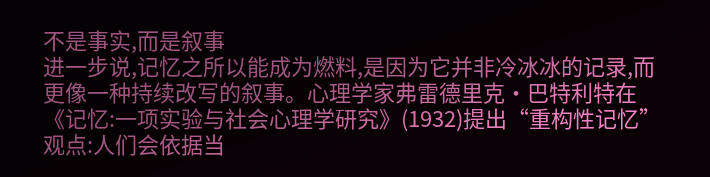不是事实,而是叙事
进一步说,记忆之所以能成为燃料,是因为它并非冷冰冰的记录,而更像一种持续改写的叙事。心理学家弗雷德里克·巴特利特在《记忆:一项实验与社会心理学研究》(1932)提出“重构性记忆”观点:人们会依据当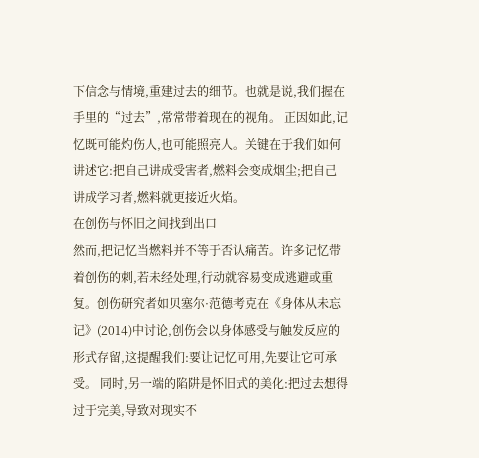下信念与情境,重建过去的细节。也就是说,我们握在手里的“过去”,常常带着现在的视角。 正因如此,记忆既可能灼伤人,也可能照亮人。关键在于我们如何讲述它:把自己讲成受害者,燃料会变成烟尘;把自己讲成学习者,燃料就更接近火焰。
在创伤与怀旧之间找到出口
然而,把记忆当燃料并不等于否认痛苦。许多记忆带着创伤的刺,若未经处理,行动就容易变成逃避或重复。创伤研究者如贝塞尔·范德考克在《身体从未忘记》(2014)中讨论,创伤会以身体感受与触发反应的形式存留,这提醒我们:要让记忆可用,先要让它可承受。 同时,另一端的陷阱是怀旧式的美化:把过去想得过于完美,导致对现实不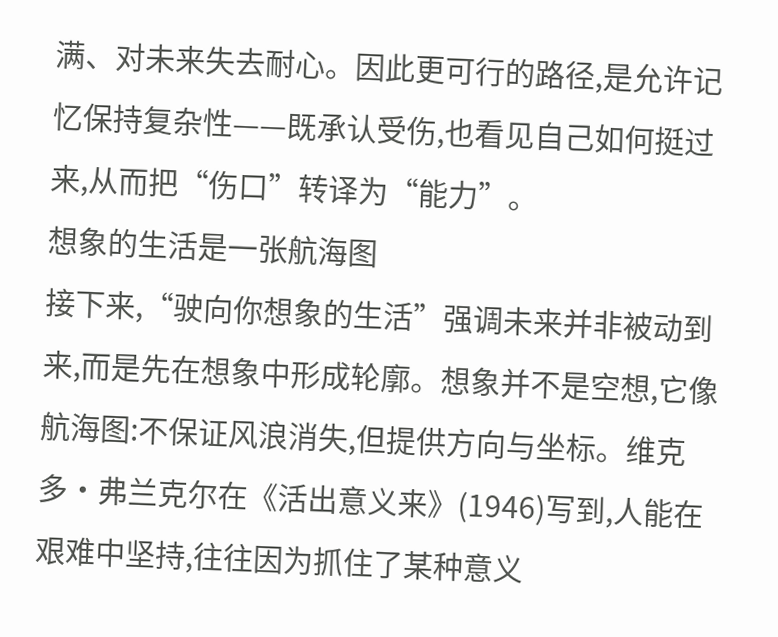满、对未来失去耐心。因此更可行的路径,是允许记忆保持复杂性——既承认受伤,也看见自己如何挺过来,从而把“伤口”转译为“能力”。
想象的生活是一张航海图
接下来,“驶向你想象的生活”强调未来并非被动到来,而是先在想象中形成轮廓。想象并不是空想,它像航海图:不保证风浪消失,但提供方向与坐标。维克多·弗兰克尔在《活出意义来》(1946)写到,人能在艰难中坚持,往往因为抓住了某种意义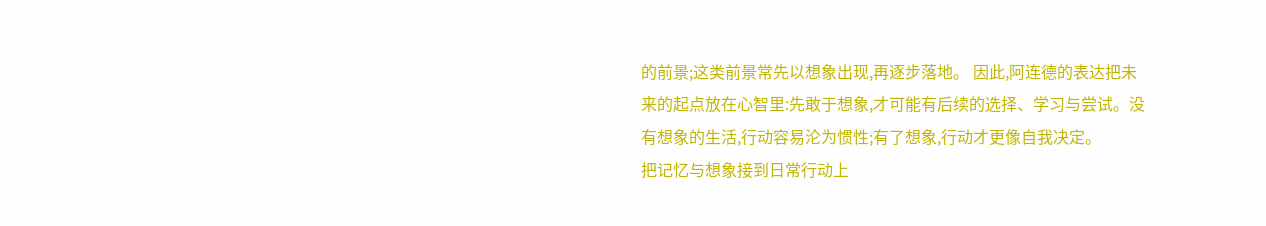的前景;这类前景常先以想象出现,再逐步落地。 因此,阿连德的表达把未来的起点放在心智里:先敢于想象,才可能有后续的选择、学习与尝试。没有想象的生活,行动容易沦为惯性;有了想象,行动才更像自我决定。
把记忆与想象接到日常行动上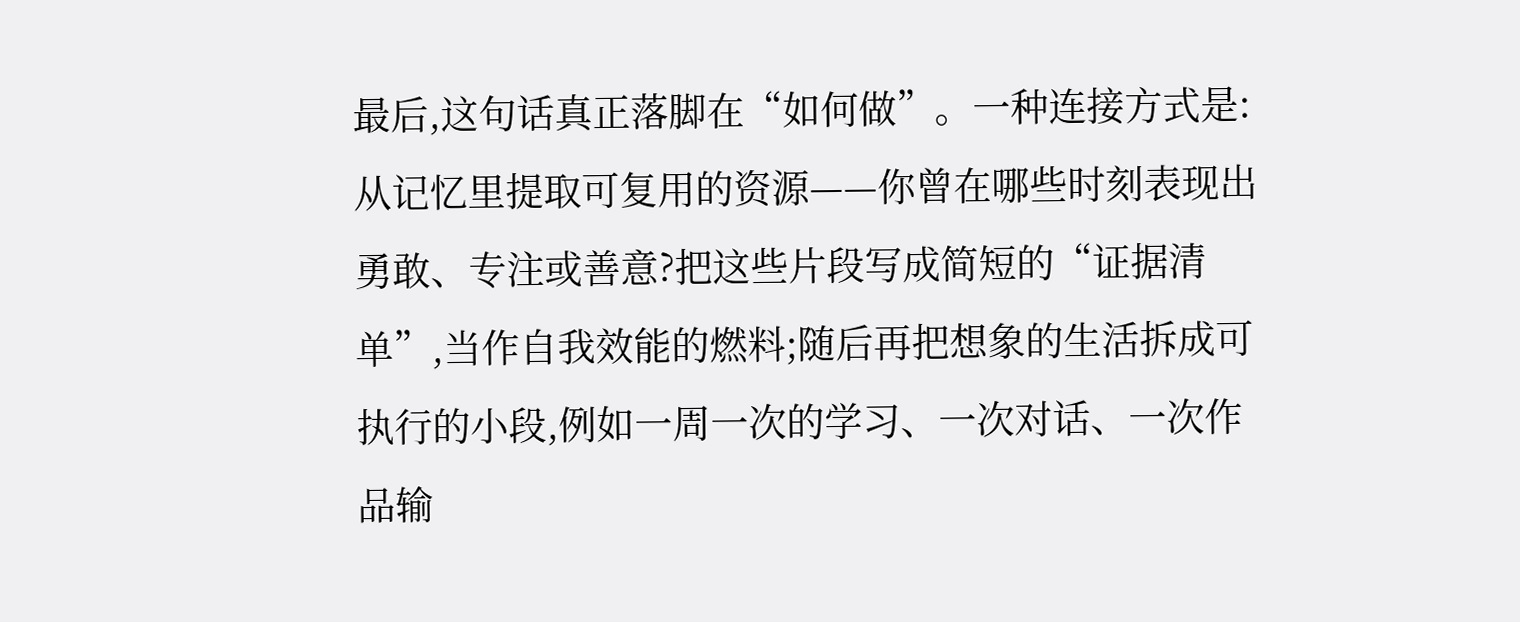最后,这句话真正落脚在“如何做”。一种连接方式是:从记忆里提取可复用的资源——你曾在哪些时刻表现出勇敢、专注或善意?把这些片段写成简短的“证据清单”,当作自我效能的燃料;随后再把想象的生活拆成可执行的小段,例如一周一次的学习、一次对话、一次作品输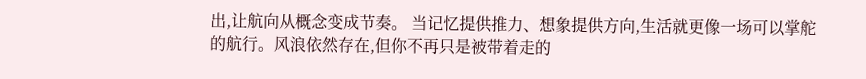出,让航向从概念变成节奏。 当记忆提供推力、想象提供方向,生活就更像一场可以掌舵的航行。风浪依然存在,但你不再只是被带着走的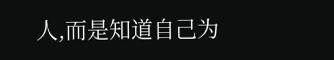人,而是知道自己为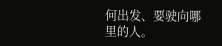何出发、要驶向哪里的人。